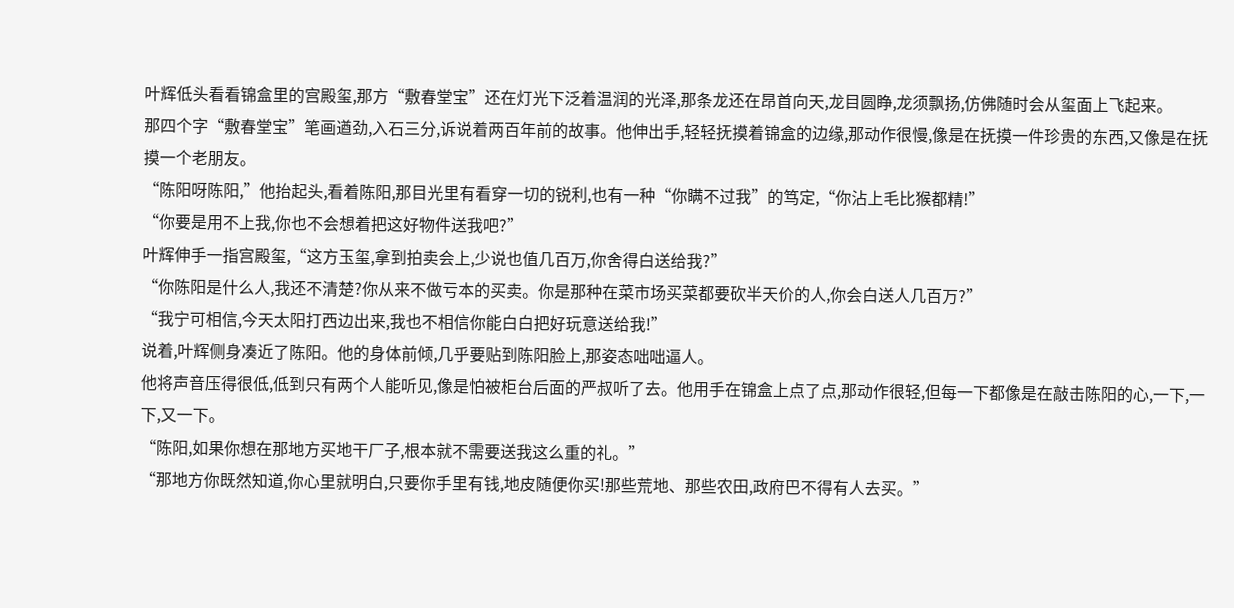叶辉低头看看锦盒里的宫殿玺,那方“敷春堂宝”还在灯光下泛着温润的光泽,那条龙还在昂首向天,龙目圆睁,龙须飘扬,仿佛随时会从玺面上飞起来。
那四个字“敷春堂宝”笔画遒劲,入石三分,诉说着两百年前的故事。他伸出手,轻轻抚摸着锦盒的边缘,那动作很慢,像是在抚摸一件珍贵的东西,又像是在抚摸一个老朋友。
“陈阳呀陈阳,”他抬起头,看着陈阳,那目光里有看穿一切的锐利,也有一种“你瞒不过我”的笃定,“你沾上毛比猴都精!”
“你要是用不上我,你也不会想着把这好物件送我吧?”
叶辉伸手一指宫殿玺,“这方玉玺,拿到拍卖会上,少说也值几百万,你舍得白送给我?”
“你陈阳是什么人,我还不清楚?你从来不做亏本的买卖。你是那种在菜市场买菜都要砍半天价的人,你会白送人几百万?”
“我宁可相信,今天太阳打西边出来,我也不相信你能白白把好玩意送给我!”
说着,叶辉侧身凑近了陈阳。他的身体前倾,几乎要贴到陈阳脸上,那姿态咄咄逼人。
他将声音压得很低,低到只有两个人能听见,像是怕被柜台后面的严叔听了去。他用手在锦盒上点了点,那动作很轻,但每一下都像是在敲击陈阳的心,一下,一下,又一下。
“陈阳,如果你想在那地方买地干厂子,根本就不需要送我这么重的礼。”
“那地方你既然知道,你心里就明白,只要你手里有钱,地皮随便你买!那些荒地、那些农田,政府巴不得有人去买。”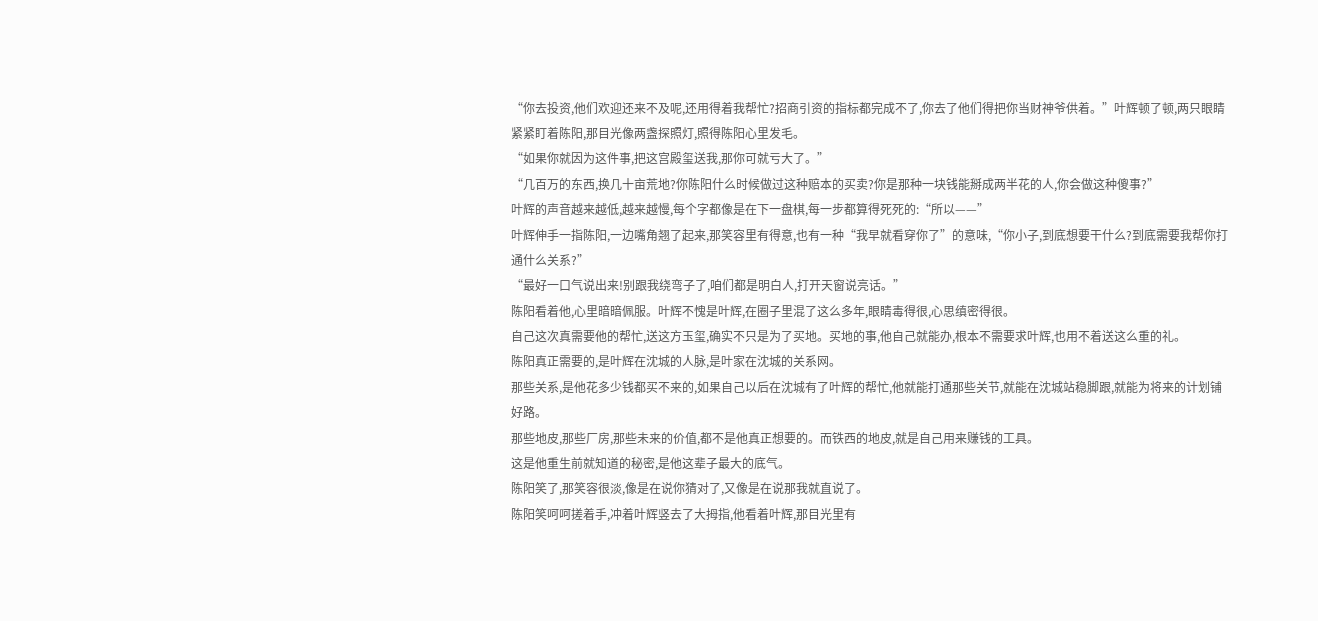“你去投资,他们欢迎还来不及呢,还用得着我帮忙?招商引资的指标都完成不了,你去了他们得把你当财神爷供着。”叶辉顿了顿,两只眼睛紧紧盯着陈阳,那目光像两盏探照灯,照得陈阳心里发毛。
“如果你就因为这件事,把这宫殿玺送我,那你可就亏大了。”
“几百万的东西,换几十亩荒地?你陈阳什么时候做过这种赔本的买卖?你是那种一块钱能掰成两半花的人,你会做这种傻事?”
叶辉的声音越来越低,越来越慢,每个字都像是在下一盘棋,每一步都算得死死的:“所以——”
叶辉伸手一指陈阳,一边嘴角翘了起来,那笑容里有得意,也有一种“我早就看穿你了”的意味,“你小子,到底想要干什么?到底需要我帮你打通什么关系?”
“最好一口气说出来!别跟我绕弯子了,咱们都是明白人,打开天窗说亮话。”
陈阳看着他,心里暗暗佩服。叶辉不愧是叶辉,在圈子里混了这么多年,眼睛毒得很,心思缜密得很。
自己这次真需要他的帮忙,送这方玉玺,确实不只是为了买地。买地的事,他自己就能办,根本不需要求叶辉,也用不着送这么重的礼。
陈阳真正需要的,是叶辉在沈城的人脉,是叶家在沈城的关系网。
那些关系,是他花多少钱都买不来的,如果自己以后在沈城有了叶辉的帮忙,他就能打通那些关节,就能在沈城站稳脚跟,就能为将来的计划铺好路。
那些地皮,那些厂房,那些未来的价值,都不是他真正想要的。而铁西的地皮,就是自己用来赚钱的工具。
这是他重生前就知道的秘密,是他这辈子最大的底气。
陈阳笑了,那笑容很淡,像是在说你猜对了,又像是在说那我就直说了。
陈阳笑呵呵搓着手,冲着叶辉竖去了大拇指,他看着叶辉,那目光里有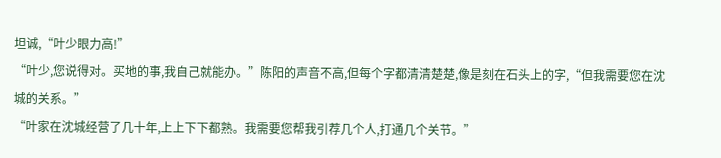坦诚,“叶少眼力高!”
“叶少,您说得对。买地的事,我自己就能办。”陈阳的声音不高,但每个字都清清楚楚,像是刻在石头上的字,“但我需要您在沈城的关系。”
“叶家在沈城经营了几十年,上上下下都熟。我需要您帮我引荐几个人,打通几个关节。”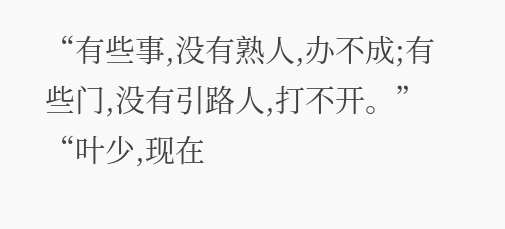“有些事,没有熟人,办不成;有些门,没有引路人,打不开。”
“叶少,现在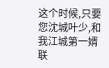这个时候,只要您沈城叶少,和我江城第一婿联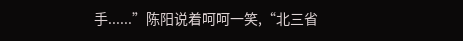手......”陈阳说着呵呵一笑,“北三省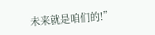未来就是咱们的!”